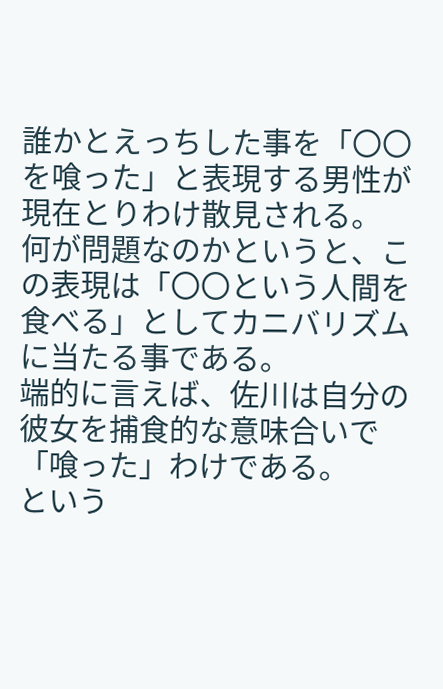誰かとえっちした事を「〇〇を喰った」と表現する男性が現在とりわけ散見される。
何が問題なのかというと、この表現は「〇〇という人間を食べる」としてカニバリズムに当たる事である。
端的に言えば、佐川は自分の彼女を捕食的な意味合いで「喰った」わけである。
という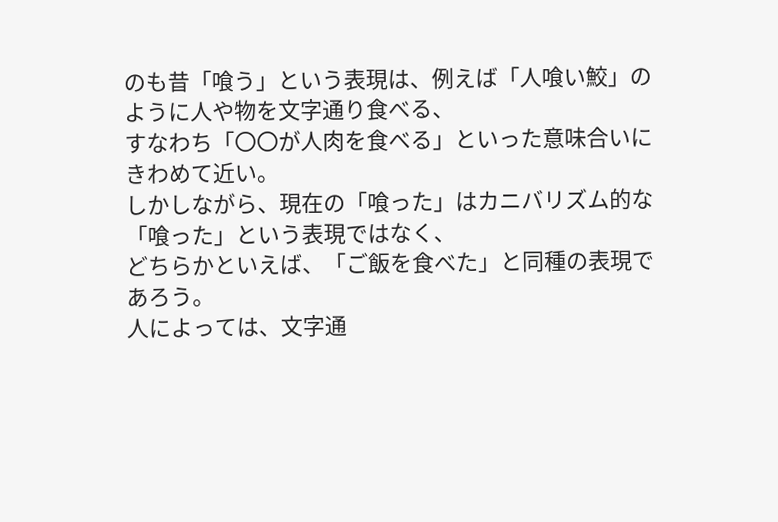のも昔「喰う」という表現は、例えば「人喰い鮫」のように人や物を文字通り食べる、
すなわち「〇〇が人肉を食べる」といった意味合いにきわめて近い。
しかしながら、現在の「喰った」はカニバリズム的な「喰った」という表現ではなく、
どちらかといえば、「ご飯を食べた」と同種の表現であろう。
人によっては、文字通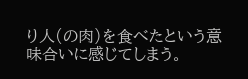り人(の肉)を食べたという意味合いに感じてしまう。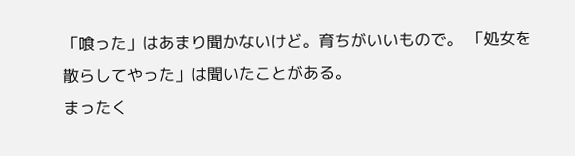「喰った」はあまり聞かないけど。育ちがいいもので。 「処女を散らしてやった」は聞いたことがある。
まったく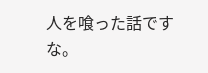人を喰った話ですな。